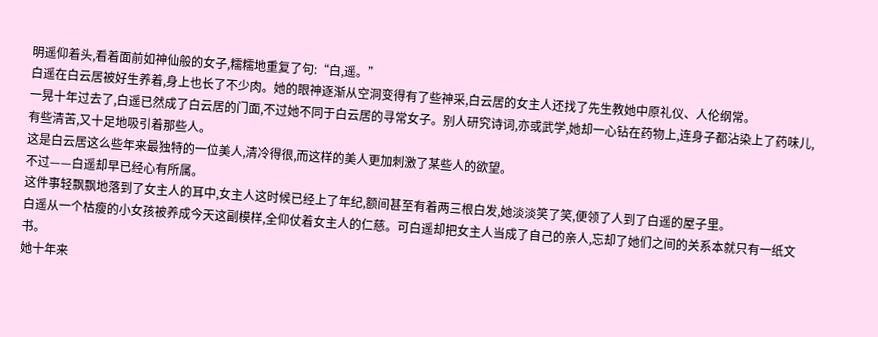明遥仰着头,看着面前如神仙般的女子,糯糯地重复了句:“白,遥。”
白遥在白云居被好生养着,身上也长了不少肉。她的眼神逐渐从空洞变得有了些神采,白云居的女主人还找了先生教她中原礼仪、人伦纲常。
一晃十年过去了,白遥已然成了白云居的门面,不过她不同于白云居的寻常女子。别人研究诗词,亦或武学,她却一心钻在药物上,连身子都沾染上了药味儿,有些清苦,又十足地吸引着那些人。
这是白云居这么些年来最独特的一位美人,清冷得很,而这样的美人更加刺激了某些人的欲望。
不过——白遥却早已经心有所属。
这件事轻飘飘地落到了女主人的耳中,女主人这时候已经上了年纪,额间甚至有着两三根白发,她淡淡笑了笑,便领了人到了白遥的屋子里。
白遥从一个枯瘦的小女孩被养成今天这副模样,全仰仗着女主人的仁慈。可白遥却把女主人当成了自己的亲人,忘却了她们之间的关系本就只有一纸文书。
她十年来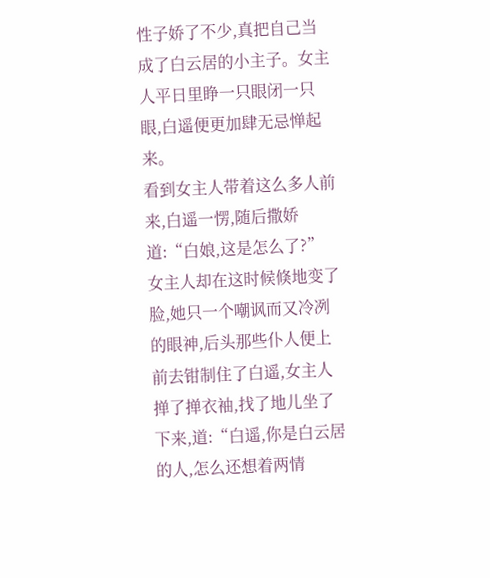性子娇了不少,真把自己当成了白云居的小主子。女主人平日里睁一只眼闭一只眼,白遥便更加肆无忌惮起来。
看到女主人带着这么多人前来,白遥一愣,随后撒娇道:“白娘,这是怎么了?”
女主人却在这时候倏地变了脸,她只一个嘲讽而又冷冽的眼神,后头那些仆人便上前去钳制住了白遥,女主人掸了掸衣袖,找了地儿坐了下来,道:“白遥,你是白云居的人,怎么还想着两情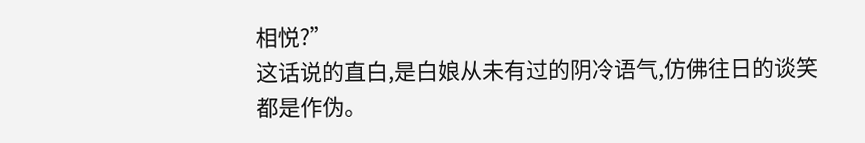相悦?”
这话说的直白,是白娘从未有过的阴冷语气,仿佛往日的谈笑都是作伪。